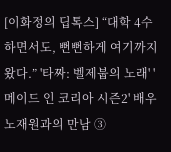[이화정의 딥톡스] “대학 4수 하면서도, 뻔뻔하게 여기까지 왔다.” '타짜: 벨제붑의 노래' '메이드 인 코리아 시즌2' 배우 노재원과의 만남 ③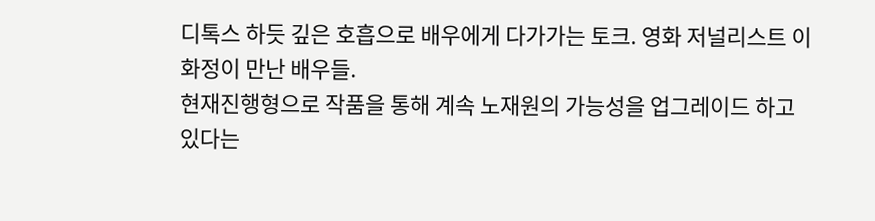디톡스 하듯 깊은 호흡으로 배우에게 다가가는 토크. 영화 저널리스트 이화정이 만난 배우들.
현재진행형으로 작품을 통해 계속 노재원의 가능성을 업그레이드 하고 있다는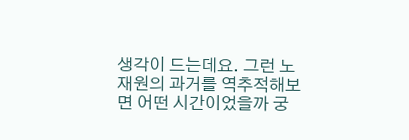생각이 드는데요. 그런 노재원의 과거를 역추적해보면 어떤 시간이었을까 궁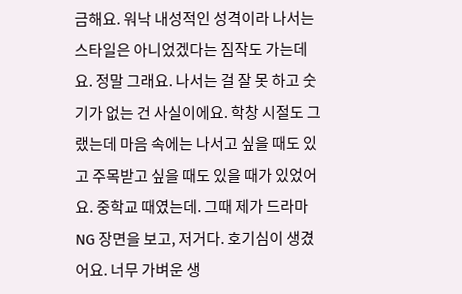금해요. 워낙 내성적인 성격이라 나서는 스타일은 아니었겠다는 짐작도 가는데요. 정말 그래요. 나서는 걸 잘 못 하고 숫기가 없는 건 사실이에요. 학창 시절도 그랬는데 마음 속에는 나서고 싶을 때도 있고 주목받고 싶을 때도 있을 때가 있었어요. 중학교 때였는데. 그때 제가 드라마 NG 장면을 보고, 저거다. 호기심이 생겼어요. 너무 가벼운 생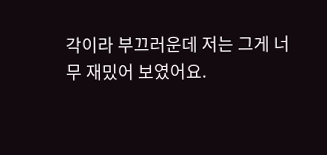각이라 부끄러운데 저는 그게 너무 재밌어 보였어요.